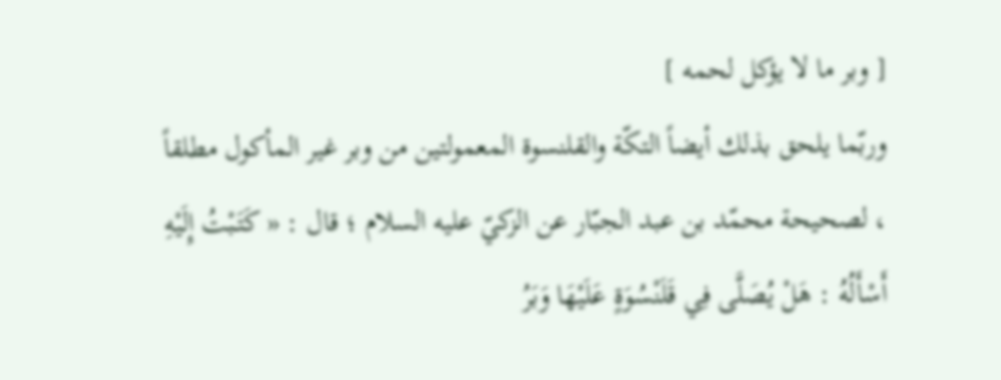[ وبر ما لا يؤكل لحمه ]
وربّما يلحق بذلك أيضاً التكّة والقلنسوة المعمولتين من وبر غير المأكول مطلقاً ، لصحيحة محمّد بن عبد الجبّار عن الزكيّ عليه السلام ؛ قال : « كَتَبْتُ إِلَيْهِ أَسْأَلُهُ : هَلْ يُصَلَّى فِي قَلَنْسُوَةٍ عَلَيْهَا وَبَرُ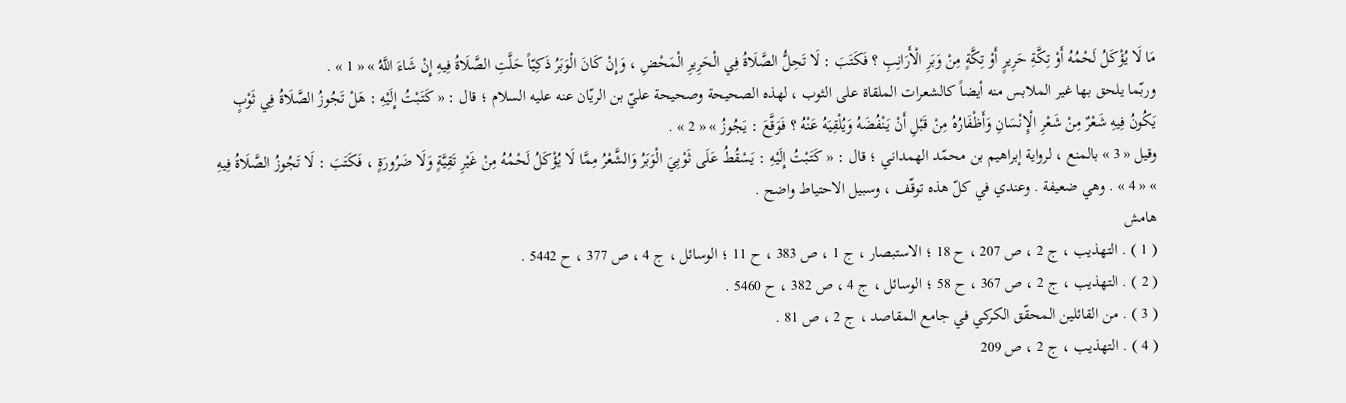مَا لَا يُؤْكَلُ لَحْمُهُ أَوْ تِكَّةِ حَرِيرٍ أَوْ تِكَّةٍ مِنْ وَبَرِ الْأَرَانِبِ ؟ فَكَتَبَ : لَا تَحِلُّ الصَّلَاةُ فِي الْحَرِيرِ الْمَحْضِ ، وَإِنْ كَانَ الْوَبَرُ ذَكِيّاً حَلَّتِ الصَّلَاةُ فِيهِ إِنْ شَاءَ اللَّهُ » « 1 » .
وربّما يلحق بها غير الملابس منه أيضاً كالشعرات الملقاة على الثوب ، لهذه الصحيحة وصحيحة عليّ بن الريّان عنه عليه السلام ؛ قال : « كَتَبْتُ إِلَيْهِ : هَلْ تَجُوزُ الصَّلَاةُ فِي ثَوْبٍ يَكُونُ فِيهِ شَعْرٌ مِنْ شَعْرِ الْإِنْسَانِ وَأَظْفَارُهُ مِنْ قَبْلِ أَنْ يَنْفُضَهُ وَيُلْقِيَهُ عَنْهُ ؟ فَوَقَّعَ : يَجُوزُ » « 2 » .
وقيل « 3 » بالمنع ، لرواية إبراهيم بن محمّد الهمداني ؛ قال : « كَتَبْتُ إِلَيْهِ : يَسْقُطُ عَلَى ثَوْبِيَ الْوَبَرُ وَالشَّعْرُ مِمَّا لَا يُؤْكَلُ لَحْمُهُ مِنْ غَيْرِ تَقِيَّةٍ وَلَا ضَرُورَةٍ ، فَكَتَبَ : لَا تَجُوزُ الصَّلَاةُ فِيهِ » « 4 » . وهي ضعيفة . وعندي في كلّ هذه توقّف ، وسبيل الاحتياط واضح .
هامش
( 1 ) . التهذيب ، ج 2 ، ص 207 ، ح 18 ؛ الاستبصار ، ج 1 ، ص 383 ، ح 11 ؛ الوسائل ، ج 4 ، ص 377 ، ح 5442 .
( 2 ) . التهذيب ، ج 2 ، ص 367 ، ح 58 ؛ الوسائل ، ج 4 ، ص 382 ، ح 5460 .
( 3 ) . من القائلين المحقّق الكركي في جامع المقاصد ، ج 2 ، ص 81 .
( 4 ) . التهذيب ، ج 2 ، ص 209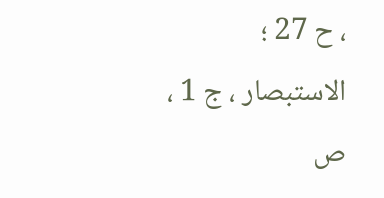، ح 27 ؛ الاستبصار ، ج 1 ، ص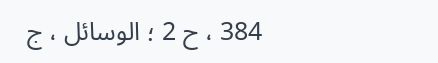384 ، ح 2 ؛ الوسائل ، ج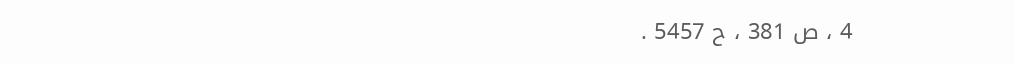4 ، ص 381 ، ح 5457 .